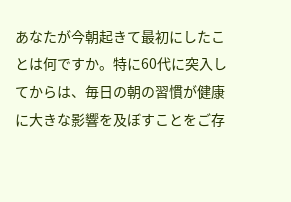あなたが今朝起きて最初にしたことは何ですか。特に60代に突入してからは、毎日の朝の習慣が健康に大きな影響を及ぼすことをご存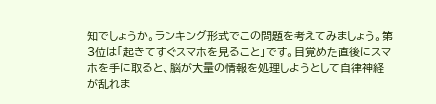知でしょうか。ランキング形式でこの問題を考えてみましょう。第3位は「起きてすぐスマホを見ること」です。目覚めた直後にスマホを手に取ると、脳が大量の情報を処理しようとして自律神経が乱れま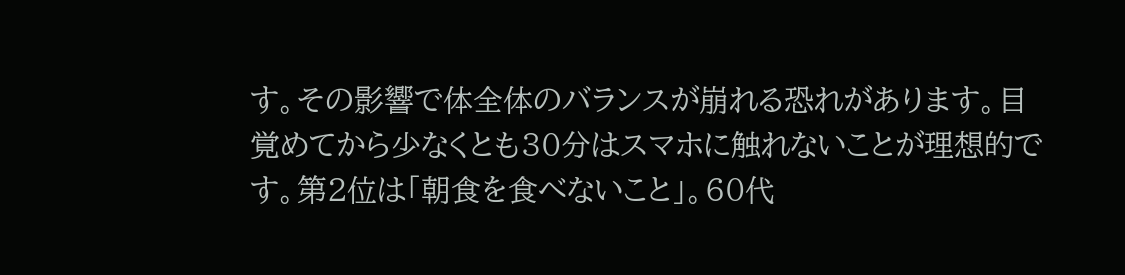す。その影響で体全体のバランスが崩れる恐れがあります。目覚めてから少なくとも30分はスマホに触れないことが理想的です。第2位は「朝食を食べないこと」。60代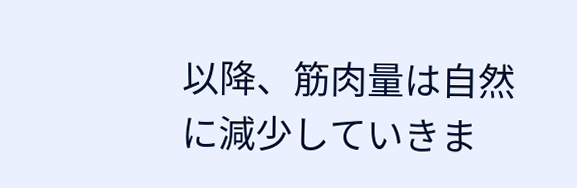以降、筋肉量は自然に減少していきま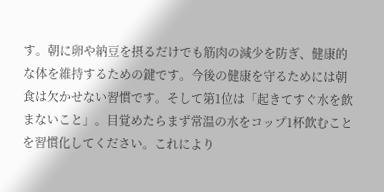す。朝に卵や納豆を摂るだけでも筋肉の減少を防ぎ、健康的な体を維持するための鍵です。今後の健康を守るためには朝食は欠かせない習慣です。そして第1位は「起きてすぐ水を飲まないこと」。目覚めたらまず常温の水をコップ1杯飲むことを習慣化してください。これにより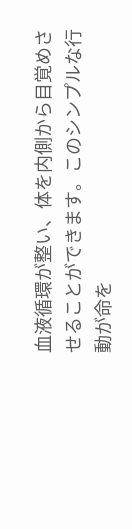血液循環が整い、体を内側から目覚めさせることができます。このシンプルな行動が命を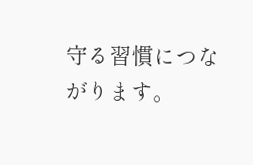守る習慣につながります。